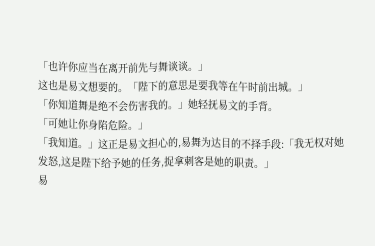「也许你应当在离开前先与舞谈谈。」
这也是易文想要的。「陛下的意思是要我等在午时前出城。」
「你知道舞是绝不会伤害我的。」她轻抚易文的手背。
「可她让你身陷危险。」
「我知道。」这正是易文担心的,易舞为达目的不择手段:「我无权对她发怒,这是陛下给予她的任务,捉拿刺客是她的职责。」
易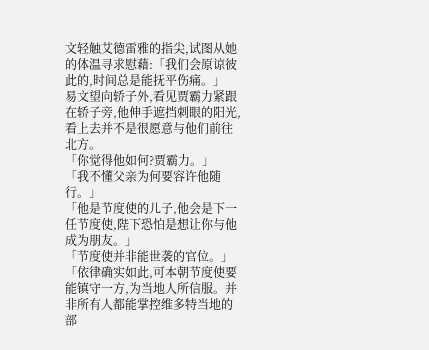文轻触艾德雷雅的指尖,试图从她的体温寻求慰藉:「我们会原谅彼此的,时间总是能抚平伤痛。」
易文望向轿子外,看见贾霸力紧跟在轿子旁,他伸手遮挡刺眼的阳光,看上去并不是很愿意与他们前往北方。
「你觉得他如何?贾霸力。」
「我不懂父亲为何要容许他随行。」
「他是节度使的儿子,他会是下一任节度使,陛下恐怕是想让你与他成为朋友。」
「节度使并非能世袭的官位。」
「依律确实如此,可本朝节度使要能镇守一方,为当地人所信服。并非所有人都能掌控维多特当地的部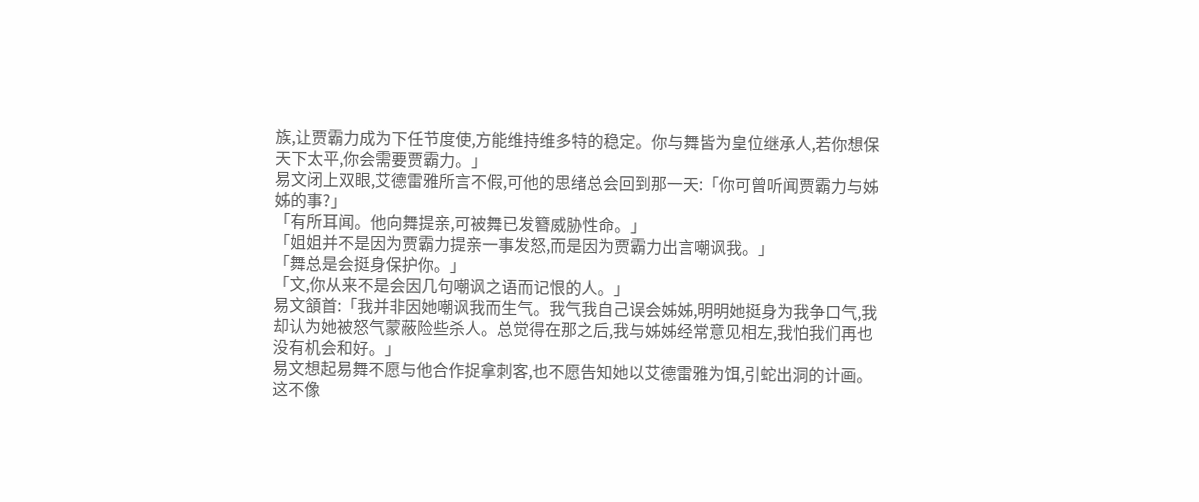族,让贾霸力成为下任节度使,方能维持维多特的稳定。你与舞皆为皇位继承人,若你想保天下太平,你会需要贾霸力。」
易文闭上双眼,艾德雷雅所言不假,可他的思绪总会回到那一天:「你可曾听闻贾霸力与姊姊的事?」
「有所耳闻。他向舞提亲,可被舞已发簪威胁性命。」
「姐姐并不是因为贾霸力提亲一事发怒,而是因为贾霸力出言嘲讽我。」
「舞总是会挺身保护你。」
「文,你从来不是会因几句嘲讽之语而记恨的人。」
易文頷首:「我并非因她嘲讽我而生气。我气我自己误会姊姊,明明她挺身为我争口气,我却认为她被怒气蒙蔽险些杀人。总觉得在那之后,我与姊姊经常意见相左,我怕我们再也没有机会和好。」
易文想起易舞不愿与他合作捉拿刺客,也不愿告知她以艾德雷雅为饵,引蛇出洞的计画。这不像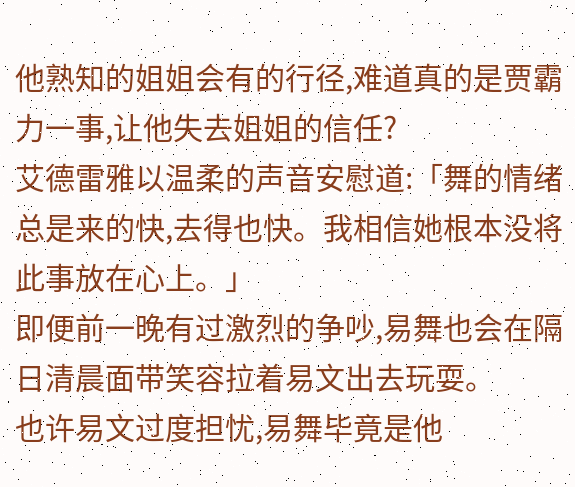他熟知的姐姐会有的行径,难道真的是贾霸力一事,让他失去姐姐的信任?
艾德雷雅以温柔的声音安慰道:「舞的情绪总是来的快,去得也快。我相信她根本没将此事放在心上。」
即便前一晚有过激烈的争吵,易舞也会在隔日清晨面带笑容拉着易文出去玩耍。
也许易文过度担忧,易舞毕竟是他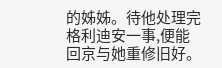的姊姊。待他处理完格利迪安一事,便能回京与她重修旧好。